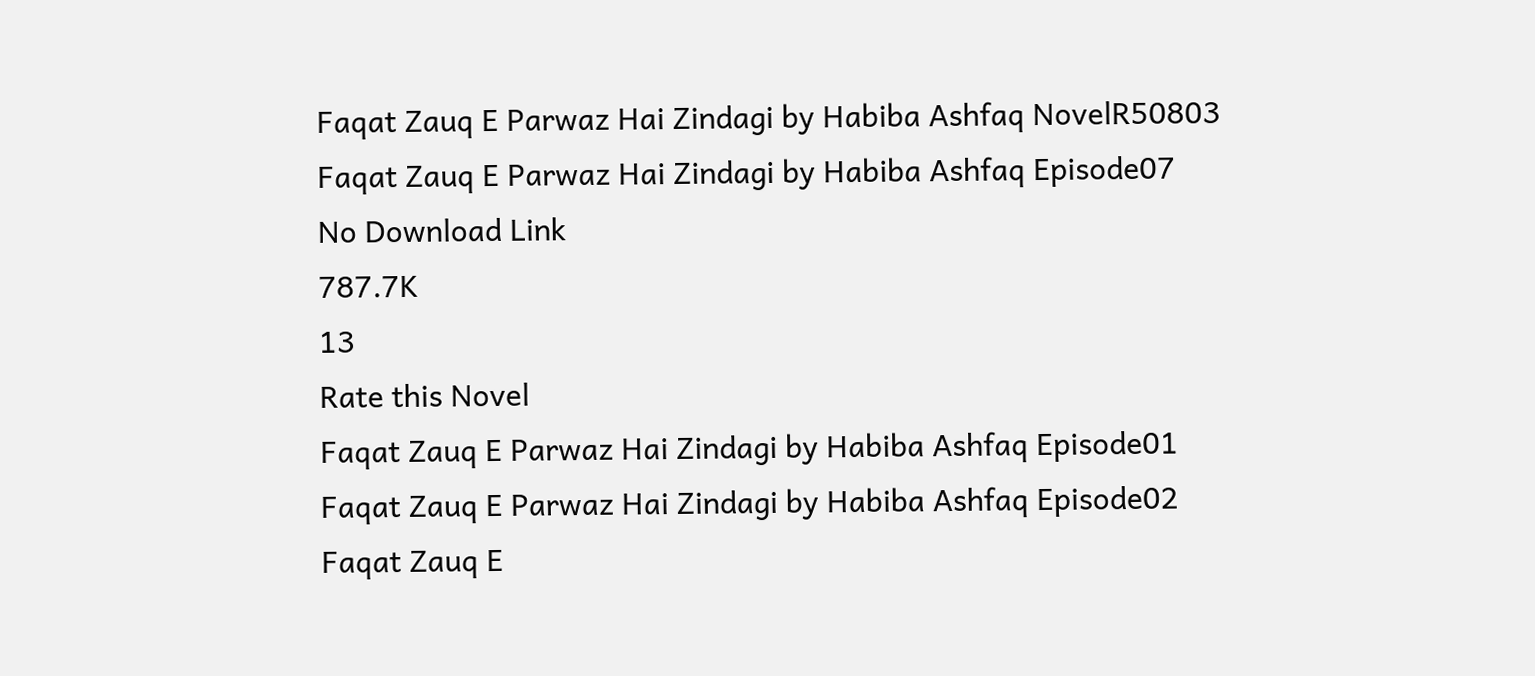Faqat Zauq E Parwaz Hai Zindagi by Habiba Ashfaq NovelR50803 Faqat Zauq E Parwaz Hai Zindagi by Habiba Ashfaq Episode07
No Download Link
787.7K
13
Rate this Novel
Faqat Zauq E Parwaz Hai Zindagi by Habiba Ashfaq Episode01 Faqat Zauq E Parwaz Hai Zindagi by Habiba Ashfaq Episode02 Faqat Zauq E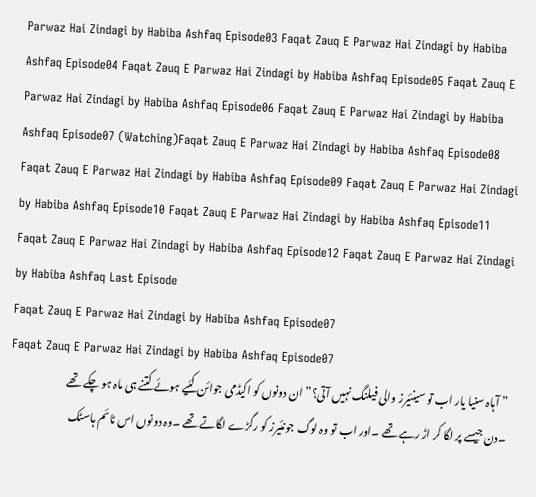Parwaz Hai Zindagi by Habiba Ashfaq Episode03 Faqat Zauq E Parwaz Hai Zindagi by Habiba Ashfaq Episode04 Faqat Zauq E Parwaz Hai Zindagi by Habiba Ashfaq Episode05 Faqat Zauq E Parwaz Hai Zindagi by Habiba Ashfaq Episode06 Faqat Zauq E Parwaz Hai Zindagi by Habiba Ashfaq Episode07 (Watching)Faqat Zauq E Parwaz Hai Zindagi by Habiba Ashfaq Episode08 Faqat Zauq E Parwaz Hai Zindagi by Habiba Ashfaq Episode09 Faqat Zauq E Parwaz Hai Zindagi by Habiba Ashfaq Episode10 Faqat Zauq E Parwaz Hai Zindagi by Habiba Ashfaq Episode11 Faqat Zauq E Parwaz Hai Zindagi by Habiba Ashfaq Episode12 Faqat Zauq E Parwaz Hai Zindagi by Habiba Ashfaq Last Episode
Faqat Zauq E Parwaz Hai Zindagi by Habiba Ashfaq Episode07
Faqat Zauq E Parwaz Hai Zindagi by Habiba Ashfaq Episode07
” آہاہ سنیا یار اب تو سینئیرز والی فیلنگ نہیں آتی؟” ان دونوں کو اکیڈمی جوائن کئیے ہوئے کتنے ہی ماہ ہو چکے تھے ۔دن جیسے پر لگا کر اڑ رہے تھے ۔اور اب تو وہ لوگ جونئیرز کو رگڑے لگاتے تھے ۔وہ دونوں اس ٹائم ہاسٹک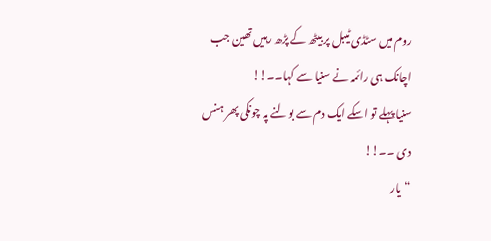روم میں سٹڈی ٹیبل پر بیٹھ کے پڑھ رہیں تھین جب اچانک ہی رائمہ نے سنیا سے کہا۔۔!!
سنیا پہلے تو اسکے ایک دم سے بولنے پہ چونکی پھر ہنس دی ۔۔!!
“یار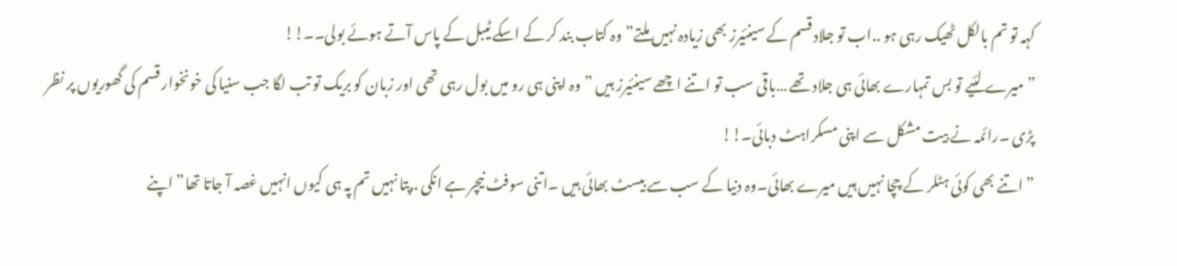کہہ تو تم بالکل ٹھیک رہی ہو ..اب تو جلاد قسم کے سینئیرز بھی زیادہ نہیں ملتے” وہ کتاب بند کر کے اسکے ٹیبل کے پاس آتے ہوئے بولی۔۔!!
” میرے لئیے تو بس تمہارے بھائی ہی جلاد تھے …باقی سب تو اتنے اچھے سینئیرز ہیں ” وہ اپنی ہی رو میں بول رہی تھی اور زبان کو بریک تو تب لگا جب سنیا کی خونخوار قسم کی گھوریوں پر نظر پڑی ۔رائمہ نے بیت مشکل سے اپنی مسکراہٹ دبائی۔!!
” اتنے بھی کوئی ہٹلر کے چچا نہیں ہیں میرے بھائی۔وہ دنیا کے سب سے بیسٹ بھائی ہیں ۔اتنی سوفٹ نیچر ہے انکی ..پتا نہیں تم پہ ہی کیوں انہیں غصہ آ جاتا تھا” اپنے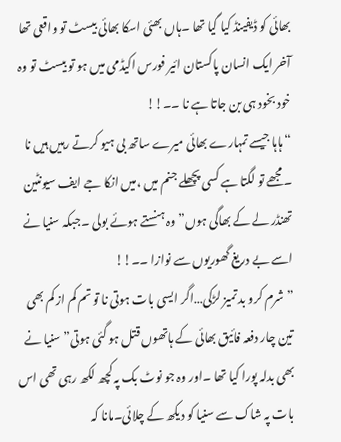بھائی کو ڈیفینڈ کیا گیا تھا ۔ہاں بھئی اسکا بھائی بیسٹ تو واقعی تھا آخر ایک انسان پاکستان ائیر فورس اکیڈمی میں ہو تو بیسٹ تو وہ خود بخود ہی بن جاتا ہے نا ۔۔!!
“ہاہا جیسے تمہارے بھائی میرے ساتھ بی ہیو کرتے رہیں ہیں نا ۔مجھے تو لگتا ہے کسی پچھلے جنم میں ،میں انکا جے ایف سیونٹین تھنڈر لے کے بھاگی ہوں” وہ ہنستے ہوئے بولی ۔جبکہ سنیا نے اسے بے دریغ گھوریوں سے نوازا ۔۔!!
” شرم کرو بد تمیز لڑکی…اگر ایسی بات ہوتی نا تو تم کم از کم بھی تین چار دفعہ فائیق بھائی کے ہاتھوں قتل ہو گئی ہوتی” سنیا نے بھی بدلہ پورا کیا تھا ۔اور وہ جو نوٹ بک پہ کچھ لکھ رہی تھی اس بات پہ شاک سے سنیا کو دیکھ کے چلائی۔مانا کہ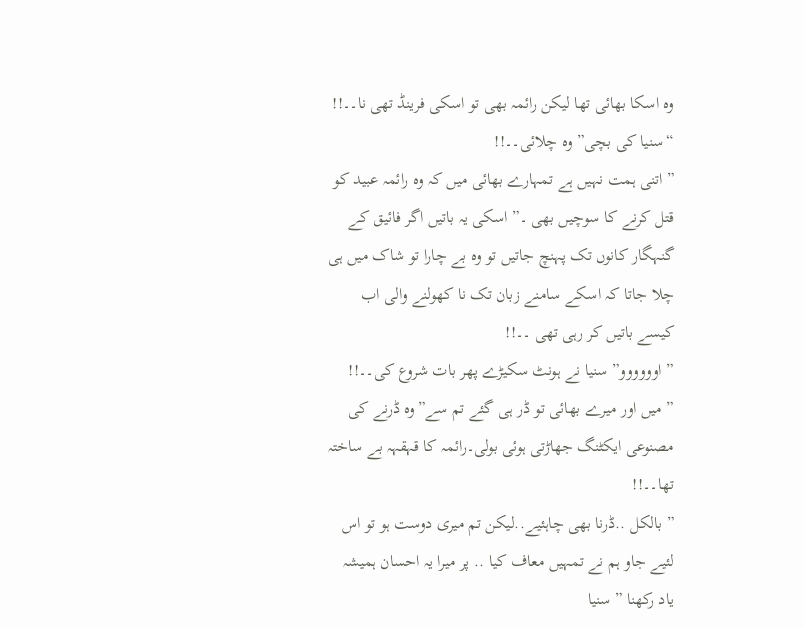وہ اسکا بھائی تھا لیکن رائمہ بھی تو اسکی فرینڈ تھی نا۔۔!!
“سنیا کی بچی” وہ چلائی۔۔!!
” اتنی ہمت نہیں ہے تمہارے بھائی میں کہ وہ رائمہ عبید کو قتل کرنے کا سوچیں بھی ۔” اسکی یہ باتیں اگر فائیق کے گنہگار کانوں تک پہنچ جاتیں تو وہ بے چارا تو شاک میں ہی چلا جاتا کہ اسکے سامنے زبان تک نا کھولنے والی اب کیسے باتیں کر رہی تھی ۔۔!!
” اوووووو” سنیا نے ہونٹ سکیڑے پھر بات شروع کی۔۔!!
” میں اور میرے بھائی تو ڈر ہی گئے تم سے”وہ ڈرنے کی مصنوعی ایکٹنگ جھاڑتی ہوئی بولی۔رائمہ کا قہقہہ بے ساختہ تھا۔۔!!
” بالکل ..ڈرنا بھی چاہئیے..لیکن تم میری دوست ہو تو اس لئیے جاو ہم نے تمہیں معاف کیا .. پر میرا یہ احسان ہمیشہ یاد رکھنا ” سنیا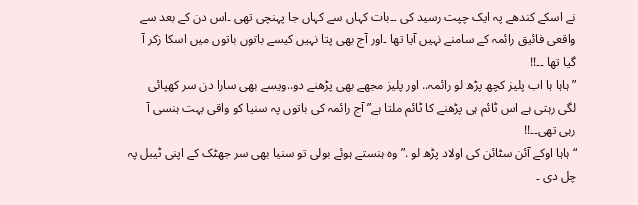نے اسکے کندھے پہ ایک چپت رسید کی ۔۔بات کہاں سے کہاں جا پہنچی تھی ۔اس دن کے بعد سے واقعی فائیق رائمہ کے سامنے نہیں آیا تھا ۔اور آج بھی پتا نہیں کیسے باتوں باتوں میں اسکا زکر آ گیا تھا ۔۔!!
” ہاہا ہا اب پلیز کچھ پڑھ لو رائمہ.. اور پلیز مجھے بھی پڑھنے دو..ویسے بھی سارا دن سر کھپائی لگی رہتی ہے اس ٹائم ہی پڑھنے کا ٹائم ملتا ہے” آج رائمہ کی باتوں پہ سنیا کو واقی بہت ہنسی آ رہی تھی۔۔!!
“ہاہا اوکے آئن سٹائن کی اولاد پڑھ لو .” وہ ہنستے ہوئے بولی تو سنیا بھی سر جھٹک کے اپنی ٹیبل پہ چل دی ۔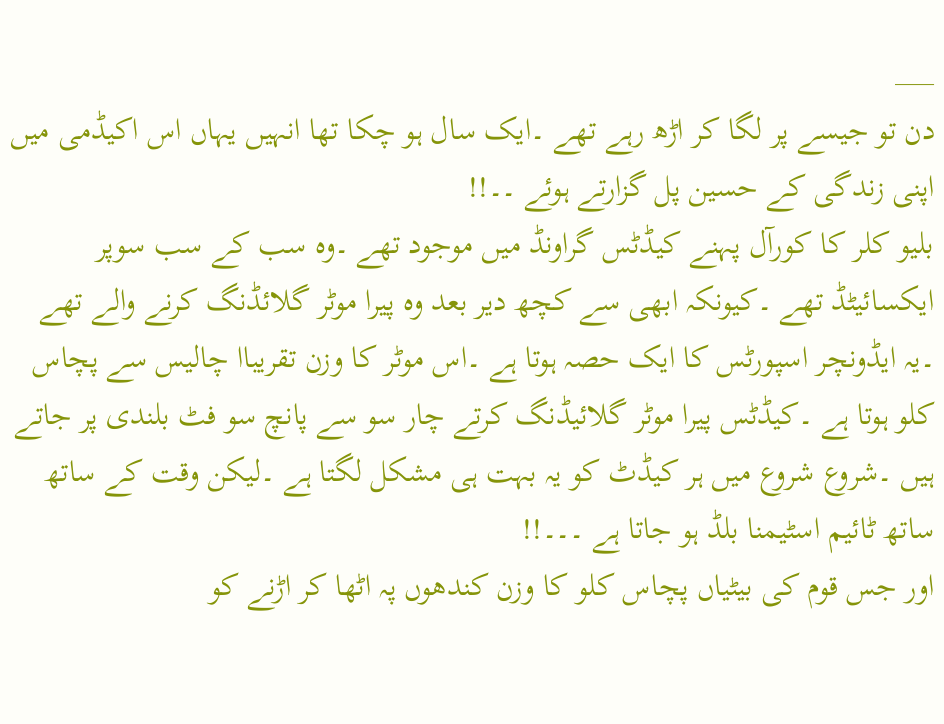___
دن تو جیسے پر لگا کر اڑھ رہے تھے ۔ایک سال ہو چکا تھا انہیں یہاں اس اکیڈمی میں اپنی زندگی کے حسین پل گزارتے ہوئے ۔۔!!
بلیو کلر کا کورآل پہنے کیڈٹس گراونڈ میں موجود تھے ۔وہ سب کے سب سوپر ایکسائیٹڈ تھے ۔کیونکہ ابھی سے کچھ دیر بعد وہ پیرا موٹر گلائڈنگ کرنے والے تھے ۔یہ ایڈونچر اسپورٹس کا ایک حصہ ہوتا ہے ۔اس موٹر کا وزن تقریباا چالیس سے پچاس کلو ہوتا ہے ۔کیڈٹس پیرا موٹر گلائیڈنگ کرتے چار سو سے پانچ سو فٹ بلندی پر جاتے ہیں ۔شروع شروع میں ہر کیڈٹ کو یہ بہت ہی مشکل لگتا ہے ۔لیکن وقت کے ساتھ ساتھ ٹائیم اسٹیمنا بلڈ ہو جاتا ہے ۔۔۔!!
اور جس قوم کی بیٹیاں پچاس کلو کا وزن کندھوں پہ اٹھا کر اڑنے کو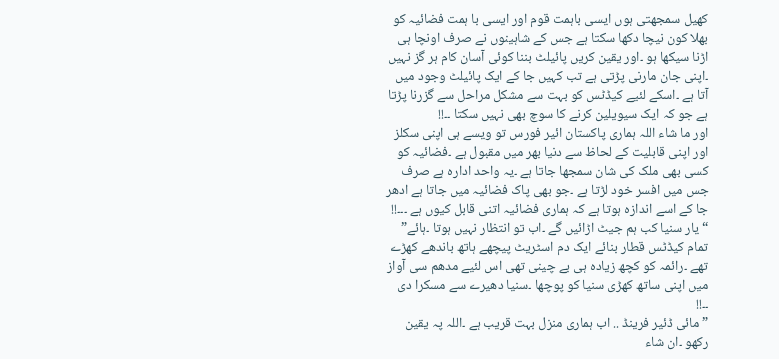کھیل سمجھتی ہوں ایسی باہمت قوم اور ایسی با ہمت فضائیہ کو بھلا کون نیچا دکھا سکتا ہے جس کے شاہینوں نے صرف اونچا ہی اڑنا سیکھا ہو ۔اور یقین کریں پائیلٹ بننا کوئی آسان کام ہر گز نہیں ۔اپنی جان مارنی پڑتی ہے تب کہیں جا کے ایک پائیلٹ وجود میں آتا ہے ۔اسکے لئیے کیڈٹس کو بہت سے مشکل مراحل سے گزرنا پڑتا ہے جو کہ ایک سیویلین کرنے کا سوچ بھی نہیں سکتا ۔۔!!
اور ما شاء اللہ ہماری پاکستان ائیر فورس تو ویسے ہی اپنی سکلز اور اپنی قابلیت کے لحاظ سے دنیا بھر میں مقبول ہے ۔فضائیہ کو کسی بھی ملک کی شان سمجھا جاتا ہے ۔یہ واحد ادارہ ہے صرف جس میں افسر خود لڑتا ہے ۔جو بھی پاک فضائیہ میں جاتا ہے ادھر جا کے اسے اندازہ ہوتا ہے کہ ہماری فضائیہ اتنی قابل کیوں ہے ۔۔۔!!
“یار سنیا کب ہم جیٹ اڑائیں گے ۔اب تو انتظار نہیں ہوتا ۔ہائے” تمام کیڈٹس قطار بنائے ایک دم اسٹریٹ پیچھے ہاتھ باندھے کھڑے تھے ۔رائمہ کو کچھ زیادہ ہی بے چینی تھی اس لئیے مدھم سی آواز میں اپنی ساتھ کھڑی سنیا کو پوچھا ۔سنیا دھیرے سے مسکرا دی ۔۔!!
” مائی ڈئیر فرینڈ .. اب ہماری منزل بہت قریب ہے ۔اللہ پہ یقین رکھو ۔ان شاء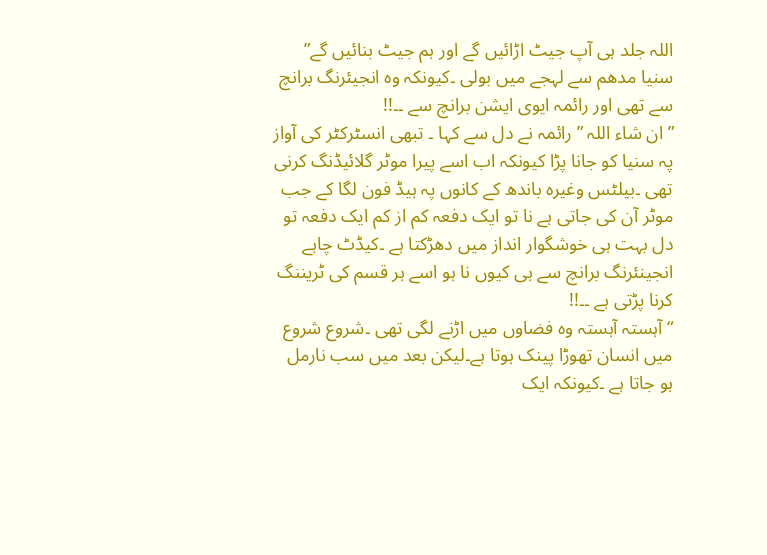اللہ جلد ہی آپ جیٹ اڑائیں گے اور ہم جیٹ بنائیں گے” سنیا مدھم سے لہجے میں بولی ۔کیونکہ وہ انجیئرنگ برانچ سے تھی اور رائمہ ایوی ایشن برانچ سے ۔۔!!
” ان شاء اللہ ” رائمہ نے دل سے کہا ۔ تبھی انسٹرکٹر کی آواز پہ سنیا کو جانا پڑا کیونکہ اب اسے پیرا موٹر گلائیڈنگ کرنی تھی ۔بیلٹس وغیرہ باندھ کے کانوں پہ ہیڈ فون لگا کے جب موٹر آن کی جاتی ہے نا تو ایک دفعہ کم از کم ایک دفعہ تو دل بہت ہی خوشگوار انداز میں دھڑکتا ہے ۔کیڈٹ چاہے انجینئرنگ برانچ سے ہی کیوں نا ہو اسے ہر قسم کی ٹریننگ کرنا پڑتی ہے ۔۔!!
“آہستہ آہستہ وہ فضاوں میں اڑنے لگی تھی ۔شروع شروع میں انسان تھوڑا پینک ہوتا ہے۔لیکن بعد میں سب نارمل ہو جاتا ہے ۔کیونکہ ایک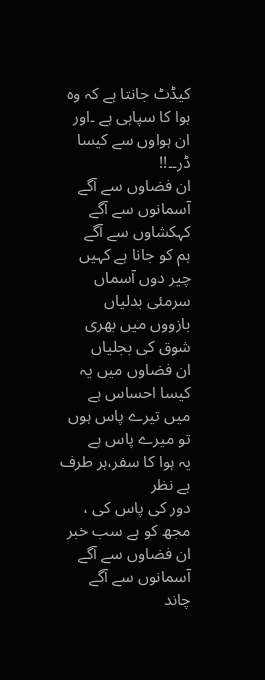کیڈٹ جانتا ہے کہ وہ ہوا کا سپاہی ہے ۔اور ان ہواوں سے کیسا ڈر۔۔!!
ان فضاوں سے آگے
آسمانوں سے آگے
کہکشاوں سے آگے
ہم کو جانا ہے کہیں
چیر دوں آسماں
سرمئی بدلیاں
بازووں میں بھری شوق کی بجلیاں
ان فضاوں میں یہ کیسا احساس ہے
میں تیرے پاس ہوں تو میرے پاس ہے
یہ ہوا کا سفر،ہر طرف ہے نظر
دور کی پاس کی ، مجھ کو ہے سب خبر
ان فضاوں سے آگے
آسمانوں سے آگے
چاند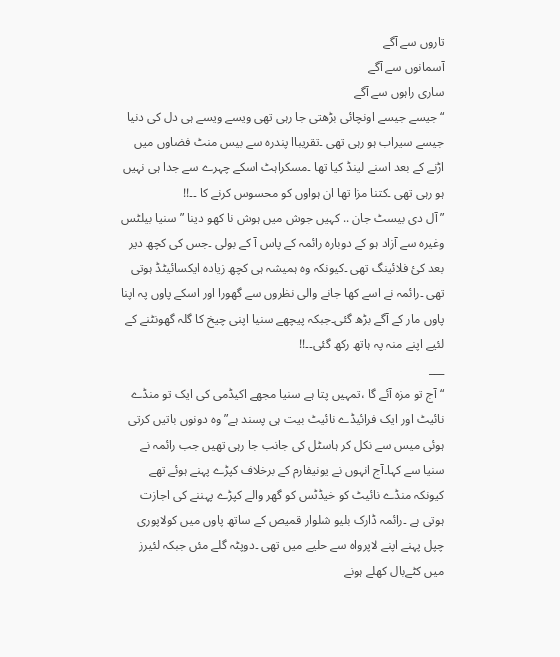تاروں سے آگے
آسمانوں سے آگے
ساری راہوں سے آگے
“جیسے جیسے اونچائی بڑھتی جا رہی تھی ویسے ویسے ہی دل کی دنیا جیسے سیراب ہو رہی تھی ۔تقریباا پندرہ سے بیس منٹ فضاوں میں اڑنے کے بعد اسنے لینڈ کیا تھا ۔مسکراہٹ اسکے چہرے سے جدا ہی نہیں ہو رہی تھی ۔کتنا مزا تھا ان ہواوں کو محسوس کرنے کا ۔۔!!
” آل دی بیسٹ جان .. کہیں جوش میں ہوش نا کھو دینا ” سنیا بیلٹس وغیرہ سے آزاد ہو کے دوبارہ رائمہ کے پاس آ کے بولی ۔جس کی کچھ دیر بعد کئ فلائینگ تھی ۔کیونکہ وہ ہمیشہ ہی کچھ زیادہ ایکسائیٹڈ ہوتی تھی ۔رائمہ نے اسے کھا جانے والی نظروں سے گھورا اور اسکے پاوں پہ اپنا پاوں مار کے آگے بڑھ گئی۔جبکہ پیچھے سنیا اپنی چیخ کا گلہ گھونٹنے کے لئیے اپنے منہ پہ ہاتھ رکھ گئی۔۔!!
___
“آج تو مزہ آئے گا ،تمہیں پتا ہے سنیا مجھے اکیڈمی کی ایک تو منڈے نائیٹ اور ایک فرائیڈے نائیٹ بیت ہی پسند ہے” وہ دونوں باتیں کرتی ہوئی میس سے نکل کر ہاسٹل کی جانب جا رہی تھیں جب رائمہ نے سنیا سے کہا۔آج انہوں نے یونیفارم کے برخلاف کپڑے پہنے ہوئے تھے کیونکہ منڈے نائیٹ کو خیڈٹس کو گھر والے کپڑے پہننے کی اجازت ہوتی ہے ۔رائمہ ڈارک بلیو شلوار قمیص کے ساتھ پاوں میں کولاپوری چپل پہنے اپنے لاپرواہ سے حلیے میں تھی ۔دوپٹہ گلے مئں جبکہ لئیرز میں کٹےبال کھلے ہونے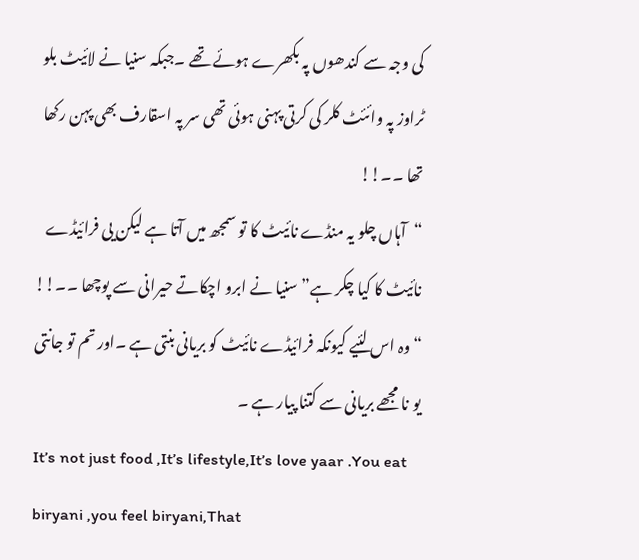کی وجہ سے کندھوں پہ بکھرے ہوئے تھے ۔جبکہ سنیا نے لائیٹ بلو ٹراوز پہ وائئٹ کلر کی کرتی پہنی ہوئی تھی سر پہ اسقارف بھی پہن رکھا تھا ۔۔!!
“آہاں چلو یہ منڈے نائیٹ کا تو سمجھ میں آتا ہے لیکن یی فرائیڈے نائیٹ کا کیا چکر ہے” سنیا نے ابرو اچکاتے حیرانی سے پوچھا ۔۔!!
“وہ اس لئیے کیونکہ فرائیڈے نائیٹ کو بریانی بنتی ہے ۔اور تم تو جانتی یو نا مجھے بریانی سے کتنا پیار ہے ۔
It’s not just food ,It’s lifestyle,It’s love yaar .You eat biryani ,you feel biryani,That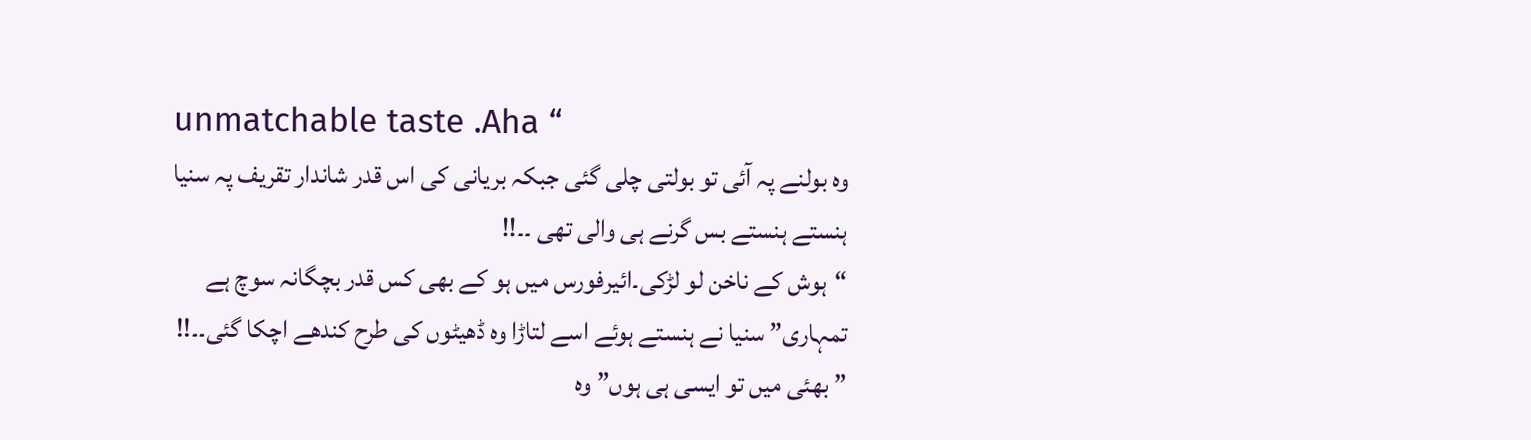unmatchable taste .Aha “
وہ بولنے پہ آئی تو بولتی چلی گئی جبکہ بریانی کی اس قدر شاندار تقریف پہ سنیا ہنستے ہنستے بس گرنے ہی والی تھی ۔۔!!
“ہوش کے ناخن لو لڑکی۔ائیرفورس میں ہو کے بھی کس قدر بچگانہ سوچ ہے تمہاری” سنیا نے ہنستے ہوئے اسے لتاڑا وہ ڈھیٹوں کی طرح کندھے اچکا گئی۔۔!!
” بھئی میں تو ایسی ہی ہوں” وہ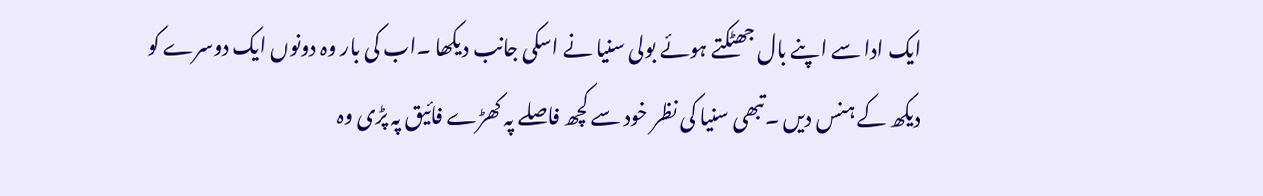ایک ادا سے اپنے بال جھٹکتے ہوئے بولی سنیا نے اسکی جانب دیکھا ۔اب کی بار وہ دونوں ایک دوسرے کو دیکھ کے ہنس دیں ۔تبھی سنیا کی نظر خود سے کچھ فاصلے پہ کھڑے فائیق پہ پڑی وہ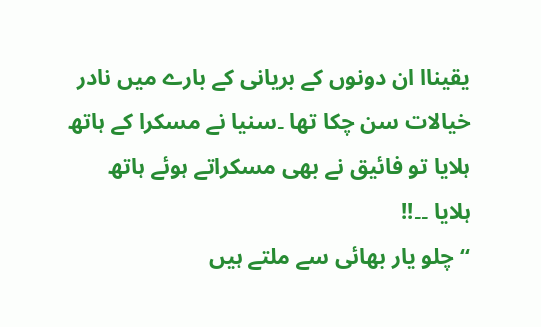یقیناا ان دونوں کے بریانی کے بارے میں نادر خیالات سن چکا تھا ۔سنیا نے مسکرا کے ہاتھ ہلایا تو فائیق نے بھی مسکراتے ہوئے ہاتھ ہلایا ۔۔!!
“چلو یار بھائی سے ملتے ہیں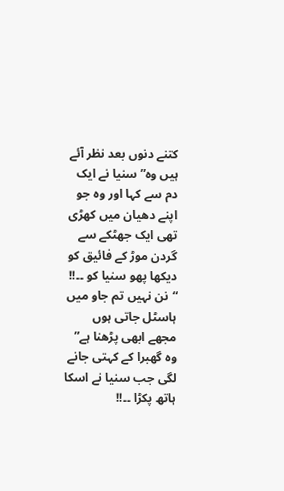کتنے دنوں بعد نظر آئے ہیں وہ” سنیا نے ایک دم سے کہا اور وہ جو اپنے دھیان میں کھڑی تھی ایک جھٹکے سے گردن موڑ کے فائیق کو دیکھا پھو سنیا کو ۔۔!!
“نن نہیں تم جاو میں ہاسٹل جاتی ہوں مجھے ابھی پڑھنا ہے” وہ گھبرا کے کہتی جانے لگی جب سنیا نے اسکا ہاتھ پکڑا ۔۔!!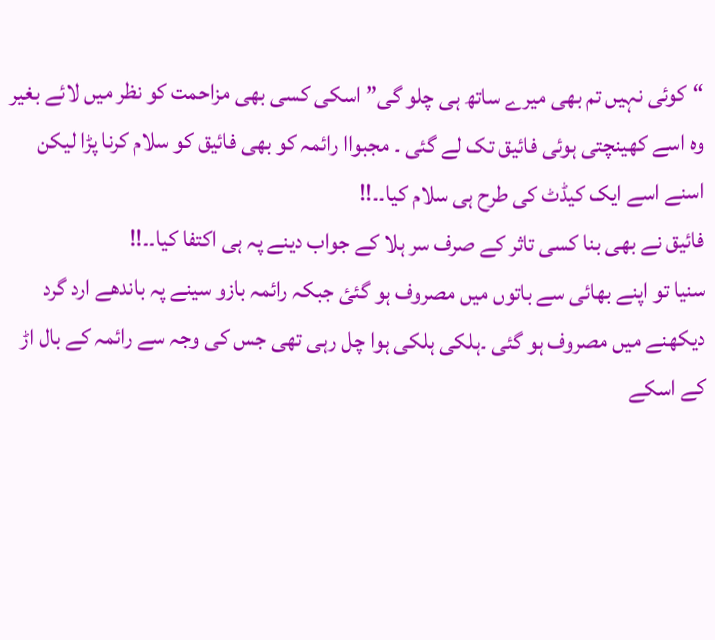“کوئی نہیں تم بھی میرے ساتھ ہی چلو گی” اسکی کسی بھی مزاحمت کو نظر میں لائے بغیر وہ اسے کھینچتی ہوئی فائیق تک لے گئی ۔ مجبواا رائمہ کو بھی فائیق کو سلام کرنا پڑا لیکن اسنے اسے ایک کیڈٹ کی طرح ہی سلام کیا۔۔!!
فائیق نے بھی بنا کسی تاثر کے صرف سر ہلا کے جواب دینے پہ ہی اکتفا کیا۔۔!!
سنیا تو اپنے بھائی سے باتوں میں مصروف ہو گئئ جبکہ رائمہ بازو سینے پہ باندھے ارد گرد دیکھنے میں مصروف ہو گئی ۔ہلکی ہلکی ہوا چل رہی تھی جس کی وجہ سے رائمہ کے بال اڑ کے اسکے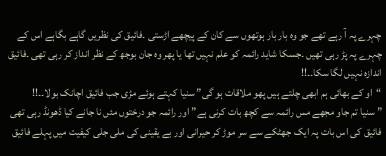چہرے پہ آ رہے تھے جو وہ بار بار ہوتھوں سے کان کے پیچھے اڑستی ۔فائیق کی نظریں گاہے بگاہے اس کے چہرے پہ پڑ رہی تھیں ۔جسکا شاید رائمہ کو علم نہیں تھا یا پھر وہ جان بوجھ کے نظر انداز کر رہی تھی ۔فائیق اندازہ نہیں لگا سکا۔۔!!
“او کے بھائی ہم ابھی چلتے ہیں پھو ملاقات ہو گی” سنیا کہتے ہوئے مڑی جب فائیق اچانک بولا۔۔!!
” سنیا تم جاو مجھے مس رائمہ سے کچھ بات کرنی ہے” اور رائمہ جو درختوں مئں نا جانے کیا ڈھونڈ رہی تھی فائیق کی اس بات پہ ایک جھٹکے سے سر موڑ کر حیرانی اور بے یقینی کی ملی جلی کیفیت میں پہلے فائیق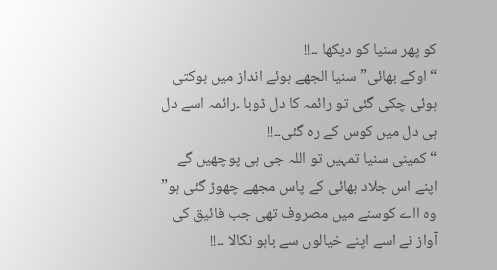کو پھر سنیا کو دیکھا ۔۔!!
“اوکے بھائی” سنیا الجھے ہوئے انداز میں بوکتی ہوئی چکی گئی تو رائمہ کا دل ڈوبا ۔رائمہ اسے دل ہی دل میں کوس کے رہ گئی۔۔!!
“کمینی سنیا تمہیں تو اللہ جی ہی پوچھیں گے اپنے اس جلاد بھائی کے پاس مجھے چھوڑ گئی ہو” وہ ااے کوسنے میں مصروف تھی جب فائیق کی آواز نے اسے اپنے خیالوں سے باہو نکالا ۔۔!!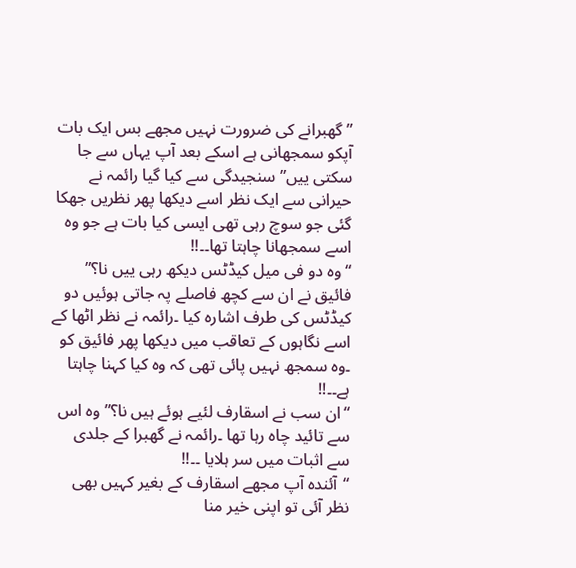” گھبرانے کی ضرورت نہیں مجھے بس ایک بات آپکو سمجھانی ہے اسکے بعد آپ یہاں سے جا سکتی ییں” سنجیدگی سے کیا گیا رائمہ نے حیرانی سے ایک نظر اسے دیکھا پھر نظریں جھکا گئی جو سوچ رہی تھی ایسی کیا بات ہے جو وہ اسے سمجھانا چاہتا تھا۔۔!!
“وہ دو فی میل کیڈٹس دیکھ رہی ییں نا؟” فائیق نے ان سے کچھ فاصلے پہ جاتی ہوئیں دو کیڈٹس کی طرف اشارہ کیا ۔رائمہ نے نظر اٹھا کے اسے نگاہوں کے تعاقب میں دیکھا پھر فائیق کو ۔وہ سمجھ نہیں پائی تھی کہ وہ کیا کہنا چاہتا ہے۔۔!!
“ان سب نے اسقارف لئیے ہوئے ہیں نا؟” وہ اس سے تائید چاہ رہا تھا ۔رائمہ نے گھبرا کے جلدی سے اثبات میں سر ہلایا ۔۔!!
“آئندہ آپ مجھے اسقارف کے بغیر کہیں بھی نظر آئی تو اپنی خیر منا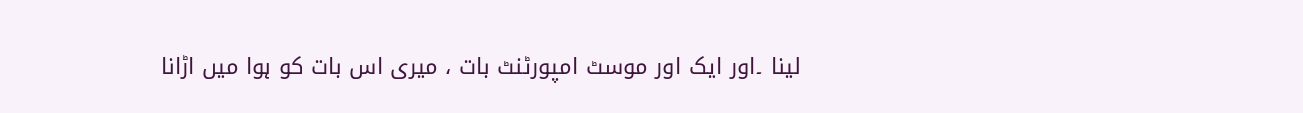لینا ۔اور ایک اور موسٹ امپورٹنٹ بات ، میری اس بات کو ہوا میں اڑانا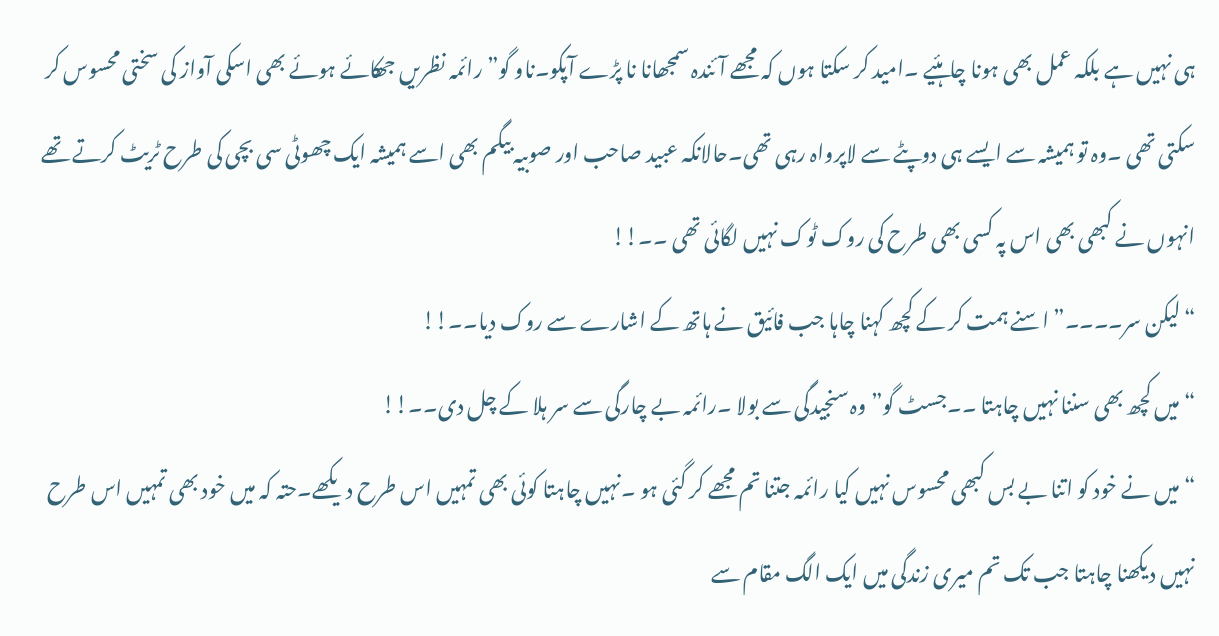ہی نہیں ہے بلکہ عمل بھی ہونا چاہئیے ۔امید کر سکتا ہوں کہ مجھے آئندہ سمجھانا نا پڑے آپکو۔ناو گو” رائمہ نظریں جھکائے ہوئے بھی اسکی آواز کی سختی محسوس کر سکتی تھی ۔وہ تو ہمیشہ سے ایسے ہی دوپٹے سے لاپرواہ رہی تھی۔حالانکہ عبید صاحب اور صوبیہ بیگم بھی اسے ہمیشہ ایک چھوٹی سی بچی کی طرح ٹریٹ کرتے تھے انہوں نے کبھی بھی اس پہ کسی بھی طرح کی روک ٹوک نہیں لگائی تھی ۔۔!!
“لیکن سر۔۔۔۔” اسنے ہمت کر کے کچھ کہنا چاہا جب فائیق نے ہاتھ کے اشارے سے روک دیا۔۔!!
“میں کچھ بھی سننا نہیں چاہتا ۔۔جسٹ گو” وہ سنجیدگی سے بولا ۔رائمہ بے چارگی سے سر ہلا کے چل دی۔۔!!
“میں نے خود کو اتنا بے بس کبھی محسوس نہیں کیا رائمہ جتنا تم مجھے کر گئی ہو ۔نہیں چاہتا کوئی بھی تمہیں اس طرح دیکھے۔حتہ کہ میں خود بھی تمہیں اس طرح نہیں دیکھنا چاہتا جب تک تم میری زندگی میں ایک الگ مقام سے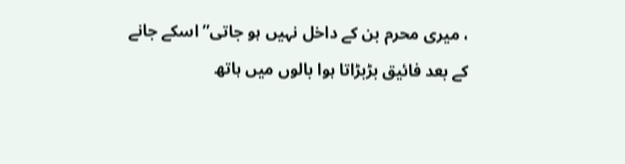، میری محرم بن کے داخل نہیں ہو جاتی” اسکے جانے کے بعد فائیق بڑبڑاتا ہوا بالوں میں ہاتھ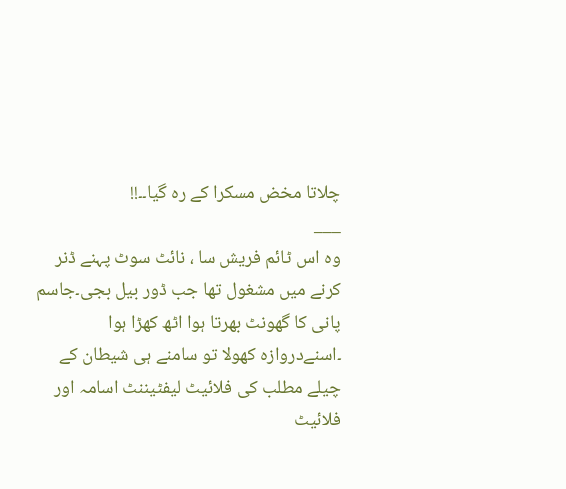چلاتا مخض مسکرا کے رہ گیا۔۔!!
___
وہ اس ٹائم فریش سا ، نائٹ سوٹ پہنے ڈنر کرنے میں مشغول تھا جب ڈور بیل بجی۔جاسم پانی کا گھونٹ بھرتا ہوا اٹھ کھڑا ہوا ۔اسنےدروازہ کھولا تو سامنے ہی شیطان کے چیلے مطلب کی فلائیٹ لیفٹیننٹ اسامہ اور فلائیٹ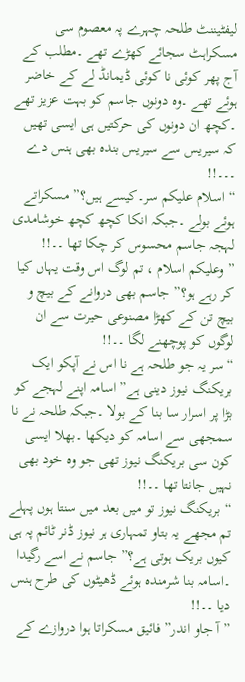لیفٹیننٹ طلحہ چہرے پہ معصوم سی مسکراہٹ سجائے کھڑے تھے ۔مطلب کے آج پھر کوئی نا کوئی ڈیمانڈ لے کے خاضر ہوئے تھے ۔وہ دونوں جاسم کو بہت عزیز تھے ۔کچھ ان دونوں کی حرکتیں ہی ایسی تھیں کہ سیریس سے سیریس بندہ بھی ہنس دے ۔۔۔!!
“اسلام علیکم سر۔کیسے ہیں؟” مسکراتے ہوئے بولے ۔جبکہ انکا کچھ کچھ خوشامدی لہجہ جاسم محسوس کر چکا تھا ۔۔!!
” وعلیکم اسلام ، تم لوگ اس وقت یہاں کیا کر رہے ہو؟” جاسم بھی دروانے کے بیچ و بیچ تن کے کھڑا مصنوعی حیرت سے ان لوگوں کو پوچھنے لگا ۔۔!!
“سر یہ جو طلحہ ہے نا اس نے آپکو ایک بریکنگ نیوز دینی ہے” اسامہ اپنے لہجے کو بڑا پر اسرار سا بنا کے بولا ۔جبکہ طلحہ نے نا سمجھی سے اسامہ کو دیکھا ۔بھلا ایسی کون سی بریکنگ نیوز تھی جو وہ خود بھی نہیں جانتا تھا ۔۔!!
“بریکنگ نیوز تو میں بعد میں سنتا ہوں پہلے تم مجھے یہ بتاو تمہاری ہر نیوز ڈنر ٹائم پہ ہی کیوں بریک ہوتی ہے؟” جاسم نے اسے رگیدا ۔اسامہ بنا شرمندہ ہوئے ڈھیٹوں کی طرح ہنس دیا ۔۔!!
” آ جاو اندر” فائیق مسکراتا ہوا دروازے کے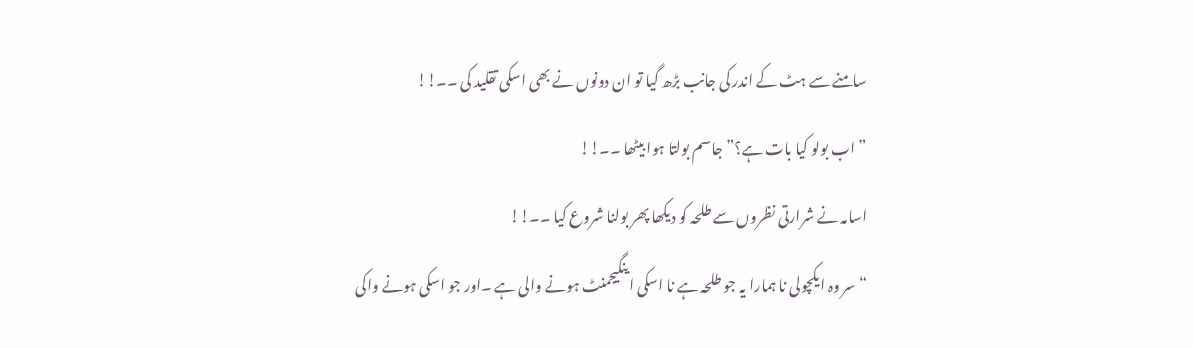سامنے سے ہٹ کے اندر کی جانب بڑھ گیا تو ان دونوں نے بھی اسکی تقلید کی ۔۔!!
” اب بولو کیا بات ہے؟” جاسم بولتا ہوا بیٹھا ۔۔!!
اسامہ نے شرارتی نظروں سے طلحہ کو دیکھا پھر بولنا شروع کیا ۔۔!!
“سر وہ ایکچولی نا ہمارا یہ جو طلحہ ہے نا اسکی اینگیجمنٹ ہونے والی ہے ۔اور جو اسکی ہونے واکی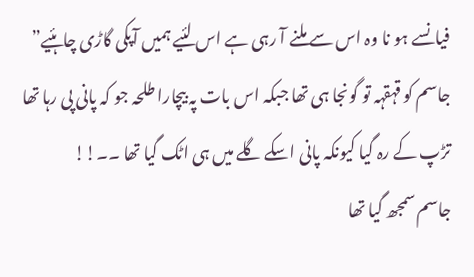فیانسے ہو نا وہ اس سے ملنے آ رہی ہے اس لئیے ہمیں آپکی گاڑی چاہئیے” جاسم کو قہقہہ تو گونجا ہی تھا جبکہ اس بات پہ بیچارا طلحہ جو کہ پانی پی رہا تھا تڑپ کے رہ گیا کیونکہ پانی اسکے گلے میں ہی اٹک گیا تھا ۔۔!!
جاسم سمجھ گیا تھا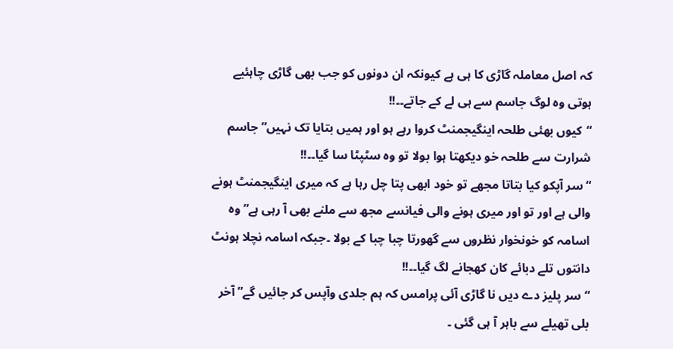کہ اصل معاملہ گاڑی کا ہی ہے کیونکہ ان دونوں کو جب بھی گاڑی چاہئیے ہوتی وہ لوگ جاسم سے ہی لے کے جاتے۔۔!!
“کیوں بھئی طلحہ اینگیجمنٹ کروا رہے ہو اور ہمیں بتایا تک نہیں” جاسم شرارت سے طلحہ خو دیکھتا ہوا بولا تو وہ سٹپٹا سا گیا۔۔!!
“سر آپکو کیا بتاتا مجھے تو خود ابھی پتا چل رہا ہے کہ میری اینگیجمنٹ ہونے والی ہے اور تو اور میری ہونے والی فیانسے مجھ سے ملنے بھی آ رہی ہے” وہ اسامہ کو خونخوار نظروں سے گھورتا چبا چبا کے بولا ۔جبکہ اسامہ نچلا ہونٹ دانتوں تلے دبائے کان کھجانے لگ گیا۔۔!!
“سر پلیز دے دیں نا گاڑی آئی پرامس کہ ہم جلدی وآپس کر جائیں گے” آخر بلی تھیلے سے باہر آ ہی گئی ۔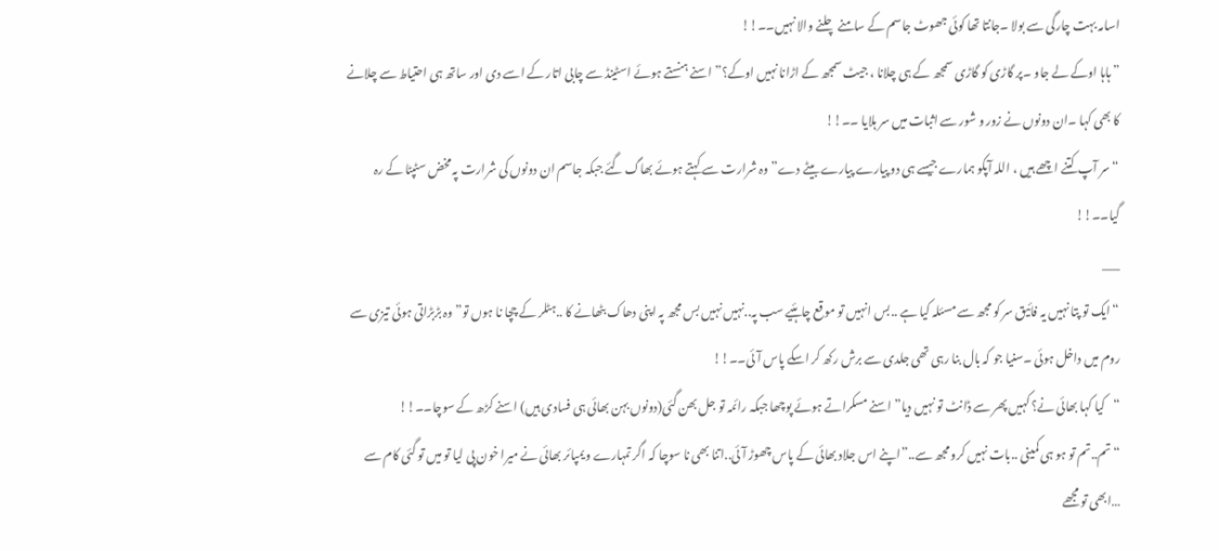اسامہ بہت چارگی سے بولا ۔جانتا تھا کوئی جھوٹ جاسم کے سامنے چلنے والا نہیں۔۔!!
” ہاہا اوکے لے جاو ۔پر گاڑی کو گاڑی سمجھ کے ہی چلانا ، جیٹ سمجھ کے اڑانا نہیں اوکے؟” اسنے ہنستے ہوئے اسٹینڈ سے چابی اتار کے اسے دی اور ساتھ ہی احتیاط سے چلانے کا بھی کہا ۔ان دونوں نے زور و شور سے اثبات میں سر ہلایا ۔۔!!
“سر آپ کتنے اچھے ہیں ، اللہ آپکو ہمارے جیسے ہی دو پیارے پیارے بیٹے دے” وہ شرارت سے کہتے ہوئے بھاگ گئے جبکہ جاسم ان دونوں کی شرارت پہ مخض سٹپٹا کے رہ گیا۔۔!!
___
“ایک تو پتا نہیں یہ فائیق سر کو مجھ سے مسئلہ کیا ہے ..بس انہیں تو موقع چاہئیے سب پہ..نہیں نہیں بس مجھ پہ اپنی دھاک بٹھانے کا ..ہٹلر کے چچا نا ہوں تو” وہ بڑبڑاتی ہوئی تیزی سے روم میں داخل ہوئی ۔سنیا جو کہ بال بنا رہی تھی جلدی سے برش رکھ کر اسکے پاس آئی۔۔!!
“کیا کہا بھائی نے؟ کہیں پھر سے ڈانٹ تو نہیں دیا” اسنے مسکراتے ہوئے پوچھا جبکہ رائمہ تو جل بھن گئی(دونوں بہن بھائی ہی فسادی ہیں) اسنے کڑھ کے سوچا۔۔!!
“تم..تم تو ہو ہی کمینی ..بات نہیں کرو مجھ سے..”اپنے اس جلاد بھائی کے پاس چھوڑ آئی..اتنا بھی نا سوچا کہ اگر تمہارے ویمپائر بھائی نے میرا خون پی لیا تو میں تو گئی کام سے …ابھی تو مجھے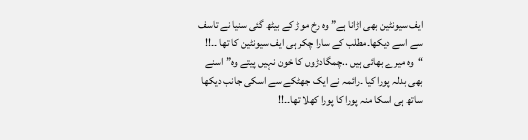ایف سیونٹین بھی اڑانا ہے” وہ رخ موڑ کے بیٹھ گئی سنیا نے تاسف سے اسے دیکھا۔مطلب کے سارا چکر ہی ایف سیونٹین کا تھا ۔۔!!
“وہ میرے بھائی ہیں ..چمگادڑوں کا خون نہیں پیتے وہ” اسنے بھی بدلہ پورا کیا ۔رائمہ نے ایک جھٹکے سے اسکی جانب دیکھا ساتھ ہی اسکا منہ پورا کا پورا کھلا تھا۔۔!!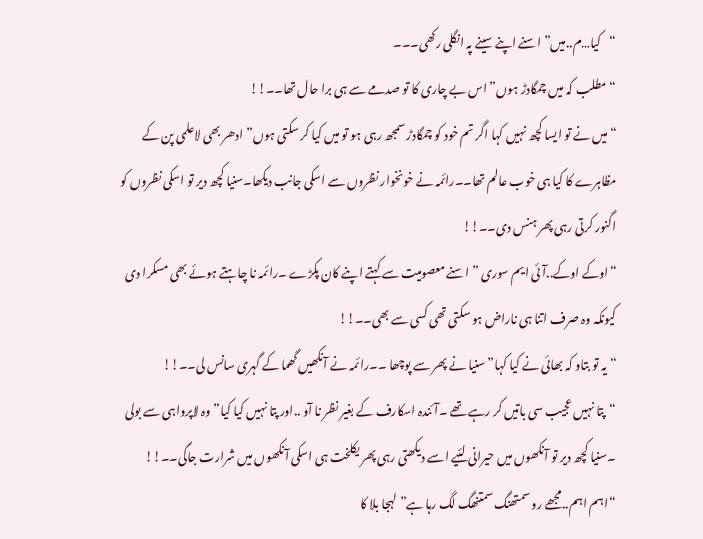“کیا…م..میں” اسنے اپنے سینے پہ انگلی رکھی۔۔۔
“مطلب کہ میں چمگادڑ ہوں” اس بے چاری کا تو صدمے سے ہی برا حال تھا۔۔!!
“میں نے تو ایسا کچھ نہیں کہا اگر تم خود کو چمگادڑ سمجھ رہی ہو تو میں کیا کر سکتی ہوں” ادھر بھی لاعلمی پن کے مظاہرے کا کیا ہی خوب عالم تھا۔۔رائمہ نے خونخوار نظروں سے اسکی جانب دیکھا۔سنیا کچھ دیر تو اسکی نظروں کو اگنور کرتی رہی پھر ہنس دی۔۔!!
“اوکے اوکے..آئی ایم سوری ” اسنے معصومیت سے کہتے اپنے کان پکڑے ۔رائمہ نا چاہتے ہوئے بھی مسکرا دی کیونکہ وہ صرف اتنا ہی ناراض ہو سکتی تھی کسی سے بھی۔۔!!
“یہ تو بتاو کہ بھائی نے کیا کہا” سنیا نے پھر سے پوچھا ۔۔رائمہ نے آنکھیں گھما کے گہری سانس لی۔۔!!
“پتا نہیں عجیب سی باتیں کر رہے تھے ۔آئندہ اسکارف کے بغیر نظر نا آو ..اور پتا نہیں کیا کیا” وہ لاپرواہی سے بولی ۔سنیا کچھ دیر تو آنکھوں میں حیرانی لئیے اسے دیکھتی رہی پھر یکلخت ہی اسکی آنکھوں میں شرارت جاگی۔۔!!
“اہم اہم..مجھے رو سمتھنگ سمتنھگ لگ رہا ہے” لہجا بلا کا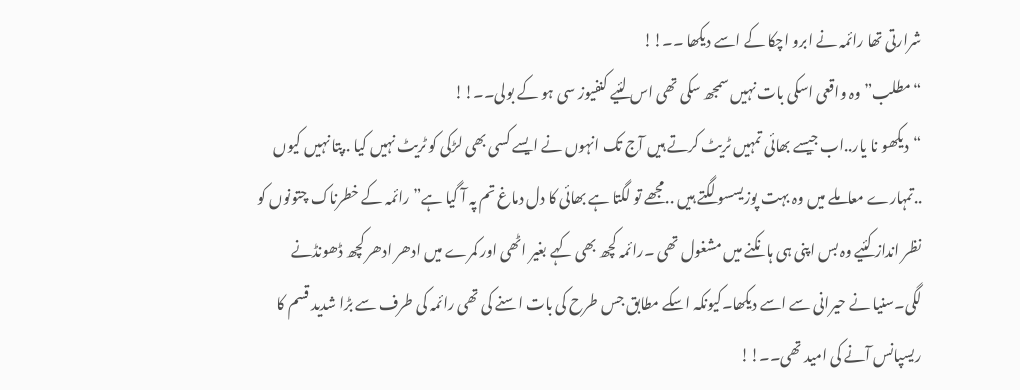شرارتی تھا رائمہ نے ابرو اچکا کے اسے دیکھا ۔۔!!
“مطلب” وہ واقعی اسکی بات نہیں سمجھ سکی تھی اس لئیے کنفیوز سی ہو کے بولی۔۔!!
“دیکھو نا یار..اب جیسے بھائی تمہیں ٹریٹ کرتے ہیں آج تک انہوں نے ایسے کسی بھی لڑکی کو ٹریٹ نہیں کیا ..پتا نہیں کیوں ..تمہارے معاملے میں وہ بہت پوزیسسو لگتے ہیں ..مجھے تو لگتا ہے بھائی کا دل دماغ تم پہ آ گیا ہے” رائمہ کے خطرناک چتونوں کو نظر انداز کئیے وہ بس اپنی ہی ہانکنے میں مشغول تھی ۔رائمہ کچھ بھی کہے بغیر اٹھی اور کمرے میں ادھر ادھر کچھ ڈھونڈنے لگی۔سنیا نے حیرانی سے اسے دیکھا۔کیونکہ اسکے مطابق جس طرح کی بات اسنے کی تھی رائمہ کی طرف سے بڑا شدید قسم کا ریسپانس آنے کی امید تھی۔۔!!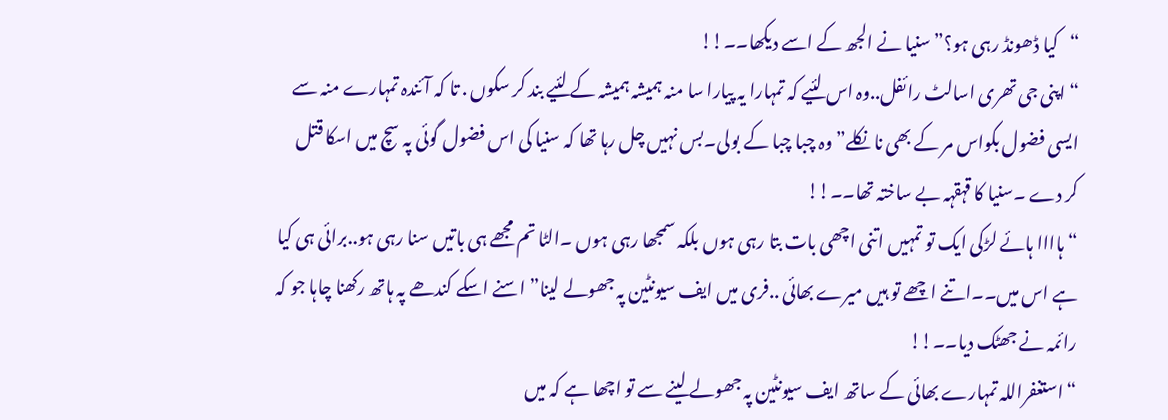“کیا ڈھونڈ رہی ہو؟” سنیا نے الجھ کے اسے دیکھا۔۔!!
“اپنی جی تھری اسالٹ رائفل..وہ اس لئیے کہ تمہارا یہ پیارا سا منہ ہمیشہ ہمیشہ کے لئیے بند کر سکوں . تا کہ آئندہ تمہارے منہ سے ایسی فضول بکواس مر کے بھی نا نکلے” وہ چبا چبا کے بولی۔بس نہیں چل رہا تھا کہ سنیا کی اس فضول گوئی پہ سچ میں اسکا قتل کر دے ۔سنیا کا قہقہہ بے ساختہ تھا۔۔!!
“ہاااا ہائے لڑکی ایک تو تمہیں اتنی اچھی بات بتا رہی ہوں بلکہ سمجھا رہی ہوں ۔الٹا تم مجھے ہی باتیں سنا رہی ہو..برائی ہی کیا ہے اس میں۔۔اتنے اچھے تو ہیں میرے بھائی ..فری میں ایف سیونٹین پہ جھولے لینا” اسنے اسکے کندھے پہ ہاتھ رکھنا چاہا جو کہ رائمہ نے جھٹک دیا۔۔!!
“استغفراللہ تمہارے بھائی کے ساتھ ایف سیونٹین پہ جھولے لینے سے تو اچھا ہے کہ میں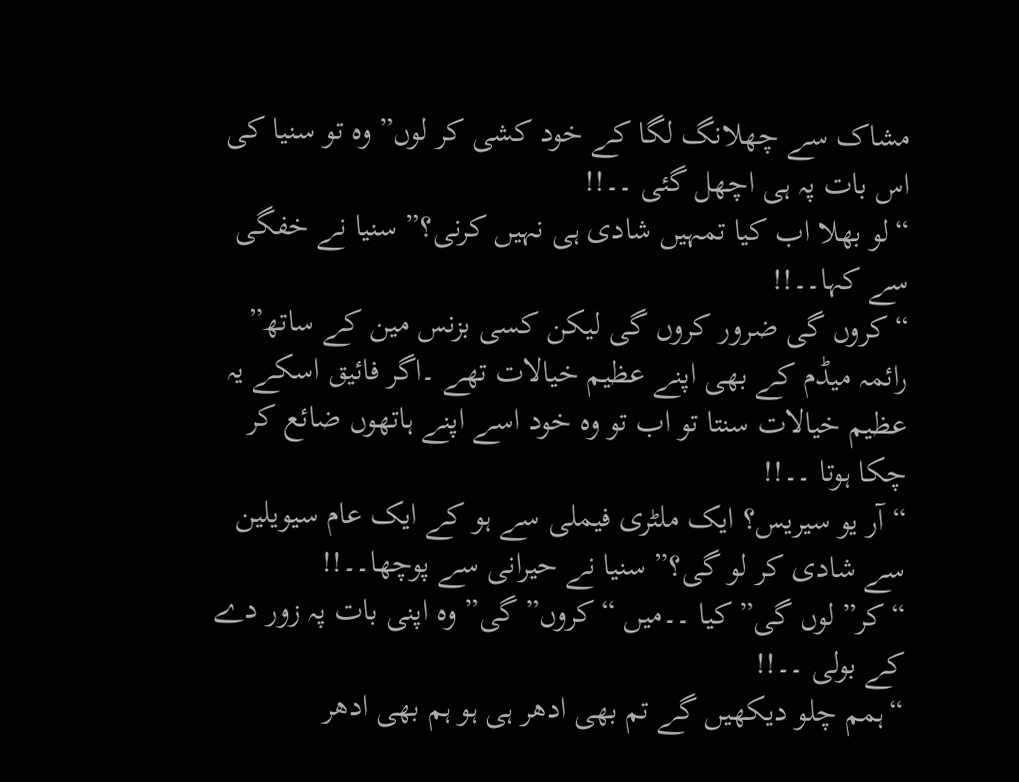مشاک سے چھلانگ لگا کے خود کشی کر لوں” وہ تو سنیا کی اس بات پہ ہی اچھل گئی ۔۔!!
“لو بھلا اب کیا تمہیں شادی ہی نہیں کرنی؟” سنیا نے خفگی سے کہا۔۔!!
“کروں گی ضرور کروں گی لیکن کسی بزنس مین کے ساتھ” رائمہ میڈم کے بھی اپنے عظیم خیالات تھے ۔اگر فائیق اسکے یہ عظیم خیالات سنتا تو اب تو وہ خود اسے اپنے ہاتھوں ضائع کر چکا ہوتا ۔۔!!
“آر یو سیریس؟ ایک ملٹری فیملی سے ہو کے ایک عام سیویلین سے شادی کر لو گی؟” سنیا نے حیرانی سے پوچھا۔۔!!
“کر” لوں گی” کیا ۔۔میں “کروں” گی” وہ اپنی بات پہ زور دے کے بولی ۔۔!!
“ہمم چلو دیکھیں گے تم بھی ادھر ہی ہو ہم بھی ادھر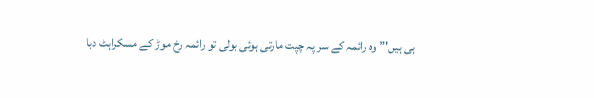ہی ہیں'” وہ رائمہ کے سر پہ چپت مارتی ہوئی بولی تو رائمہ رخ موڑ کے مسکراہٹ دبا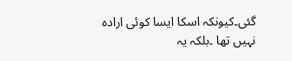گئی۔کیونکہ اسکا ایسا کوئی ارادہ نہیں تھا ۔بلکہ یہ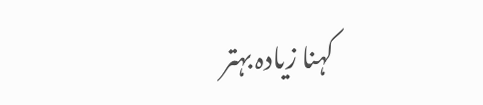کہنا زیادہ بہتر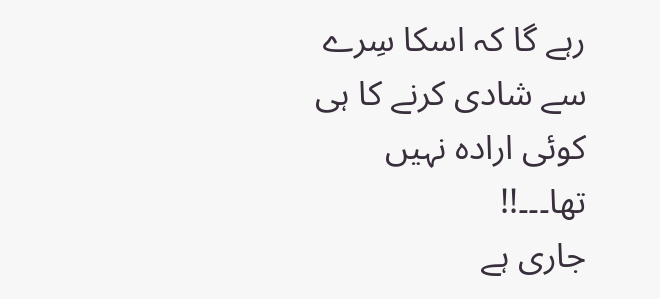رہے گا کہ اسکا سِرے سے شادی کرنے کا ہی کوئی ارادہ نہیں تھا۔۔۔!!
جاری ہے